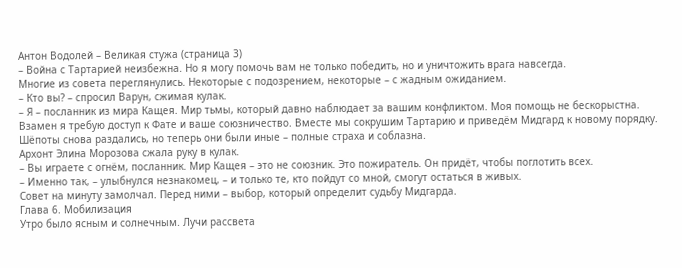Антон Водолей – Великая стужа (страница 3)
– Война с Тартарией неизбежна. Но я могу помочь вам не только победить, но и уничтожить врага навсегда.
Многие из совета переглянулись. Некоторые с подозрением, некоторые – с жадным ожиданием.
– Кто вы? – спросил Варун, сжимая кулак.
– Я – посланник из мира Кащея. Мир тьмы, который давно наблюдает за вашим конфликтом. Моя помощь не бескорыстна. Взамен я требую доступ к Фате и ваше союзничество. Вместе мы сокрушим Тартарию и приведём Мидгард к новому порядку.
Шёпоты снова раздались, но теперь они были иные – полные страха и соблазна.
Архонт Элина Морозова сжала руку в кулак.
– Вы играете с огнём, посланник. Мир Кащея – это не союзник. Это пожиратель. Он придёт, чтобы поглотить всех.
– Именно так, – улыбнулся незнакомец, – и только те, кто пойдут со мной, смогут остаться в живых.
Совет на минуту замолчал. Перед ними – выбор, который определит судьбу Мидгарда.
Глава 6. Мобилизация
Утро было ясным и солнечным. Лучи рассвета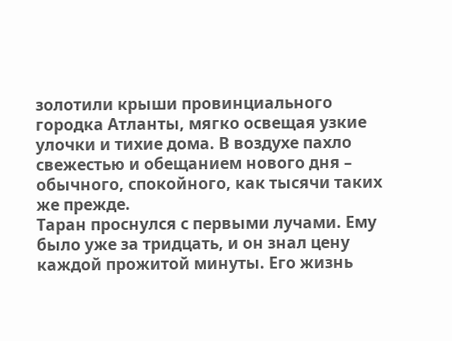золотили крыши провинциального городка Атланты, мягко освещая узкие улочки и тихие дома. В воздухе пахло свежестью и обещанием нового дня – обычного, спокойного, как тысячи таких же прежде.
Таран проснулся с первыми лучами. Ему было уже за тридцать, и он знал цену каждой прожитой минуты. Его жизнь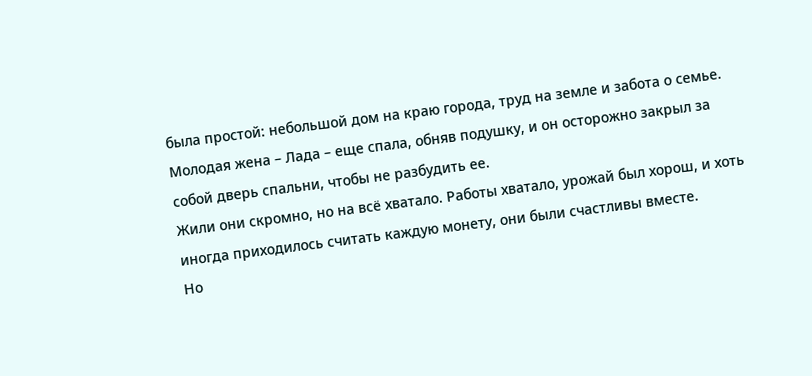была простой: небольшой дом на краю города, труд на земле и забота о семье. Молодая жена – Лада – еще спала, обняв подушку, и он осторожно закрыл за собой дверь спальни, чтобы не разбудить ее.
Жили они скромно, но на всё хватало. Работы хватало, урожай был хорош, и хоть иногда приходилось считать каждую монету, они были счастливы вместе.
Но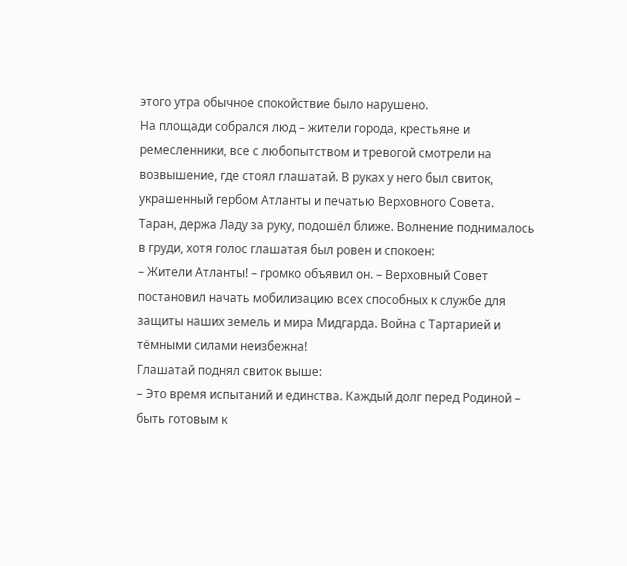этого утра обычное спокойствие было нарушено.
На площади собрался люд – жители города, крестьяне и ремесленники, все с любопытством и тревогой смотрели на возвышение, где стоял глашатай. В руках у него был свиток, украшенный гербом Атланты и печатью Верховного Совета.
Таран, держа Ладу за руку, подошёл ближе. Волнение поднималось в груди, хотя голос глашатая был ровен и спокоен:
– Жители Атланты! – громко объявил он. – Верховный Совет постановил начать мобилизацию всех способных к службе для защиты наших земель и мира Мидгарда. Война с Тартарией и тёмными силами неизбежна!
Глашатай поднял свиток выше:
– Это время испытаний и единства. Каждый долг перед Родиной – быть готовым к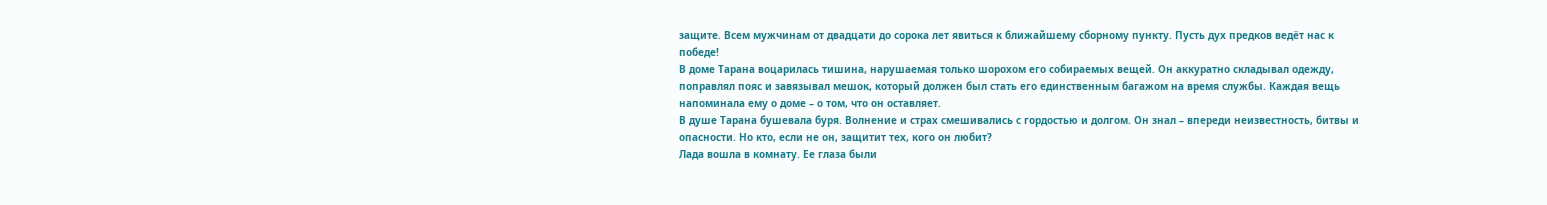защите. Всем мужчинам от двадцати до сорока лет явиться к ближайшему сборному пункту. Пусть дух предков ведёт нас к победе!
В доме Тарана воцарилась тишина, нарушаемая только шорохом его собираемых вещей. Он аккуратно складывал одежду, поправлял пояс и завязывал мешок, который должен был стать его единственным багажом на время службы. Каждая вещь напоминала ему о доме – о том, что он оставляет.
В душе Тарана бушевала буря. Волнение и страх смешивались с гордостью и долгом. Он знал – впереди неизвестность, битвы и опасности. Но кто, если не он, защитит тех, кого он любит?
Лада вошла в комнату. Ее глаза были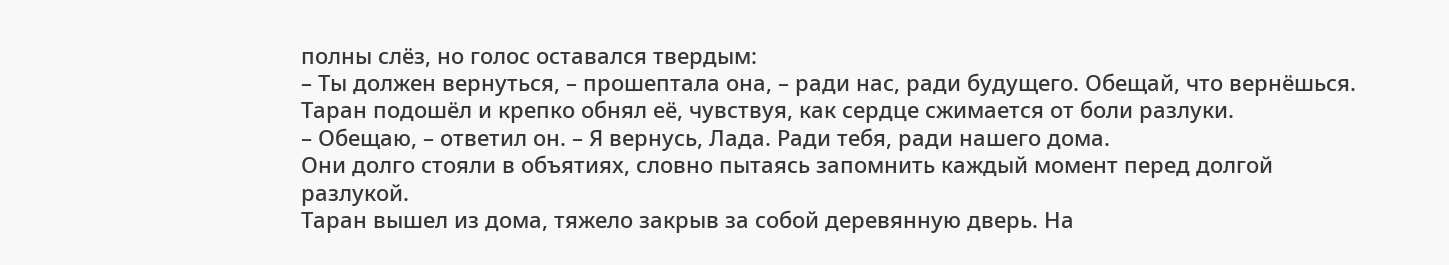полны слёз, но голос оставался твердым:
– Ты должен вернуться, – прошептала она, – ради нас, ради будущего. Обещай, что вернёшься.
Таран подошёл и крепко обнял её, чувствуя, как сердце сжимается от боли разлуки.
– Обещаю, – ответил он. – Я вернусь, Лада. Ради тебя, ради нашего дома.
Они долго стояли в объятиях, словно пытаясь запомнить каждый момент перед долгой разлукой.
Таран вышел из дома, тяжело закрыв за собой деревянную дверь. На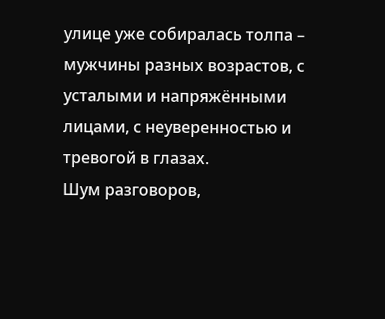улице уже собиралась толпа – мужчины разных возрастов, с усталыми и напряжёнными лицами, с неуверенностью и тревогой в глазах.
Шум разговоров,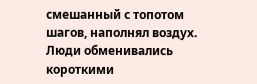смешанный с топотом шагов, наполнял воздух. Люди обменивались короткими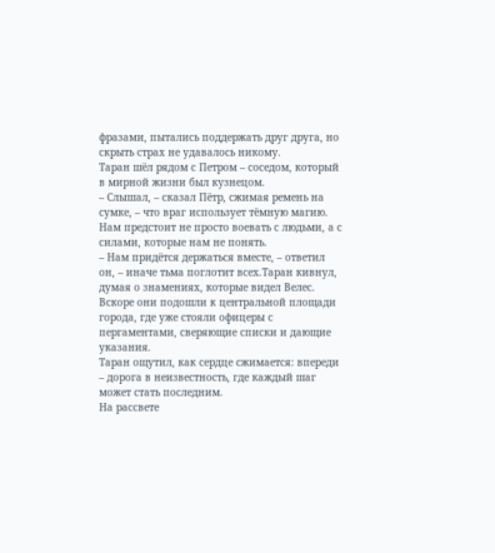фразами, пытались поддержать друг друга, но скрыть страх не удавалось никому.
Таран шёл рядом с Петром – соседом, который в мирной жизни был кузнецом.
– Слышал, – сказал Пётр, сжимая ремень на сумке, – что враг использует тёмную магию. Нам предстоит не просто воевать с людьми, а с силами, которые нам не понять.
– Нам придётся держаться вместе, – ответил он, – иначе тьма поглотит всех.Таран кивнул, думая о знамениях, которые видел Велес. Вскоре они подошли к центральной площади города, где уже стояли офицеры с пергаментами, сверяющие списки и дающие указания.
Таран ощутил, как сердце сжимается: впереди – дорога в неизвестность, где каждый шаг может стать последним.
На рассвете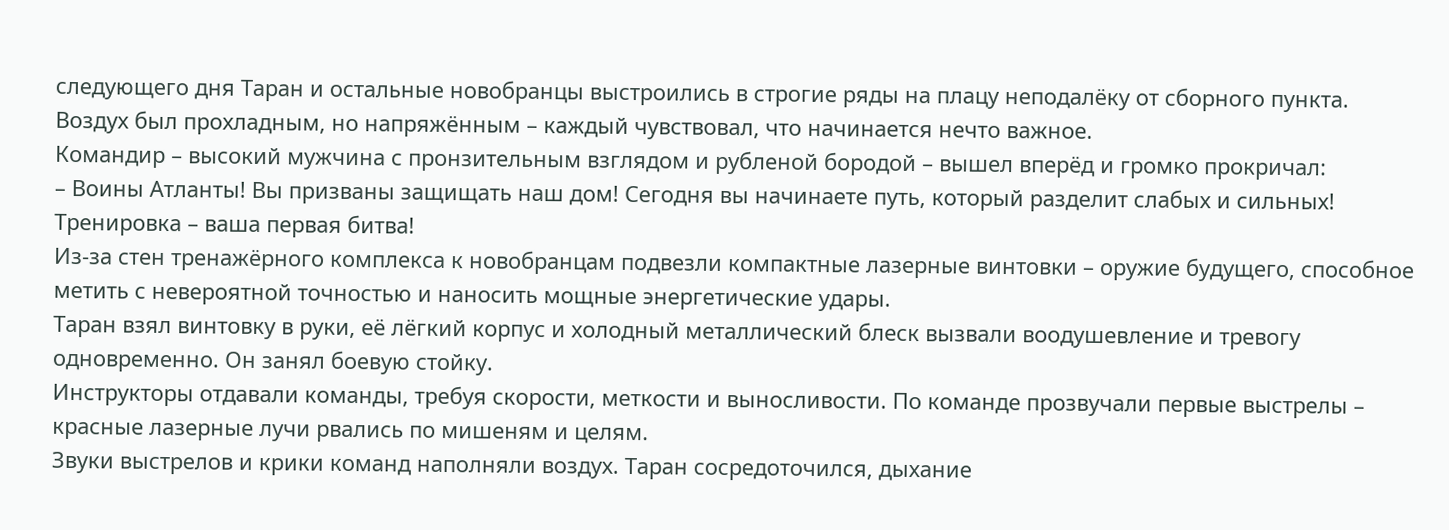следующего дня Таран и остальные новобранцы выстроились в строгие ряды на плацу неподалёку от сборного пункта. Воздух был прохладным, но напряжённым – каждый чувствовал, что начинается нечто важное.
Командир – высокий мужчина с пронзительным взглядом и рубленой бородой – вышел вперёд и громко прокричал:
– Воины Атланты! Вы призваны защищать наш дом! Сегодня вы начинаете путь, который разделит слабых и сильных! Тренировка – ваша первая битва!
Из-за стен тренажёрного комплекса к новобранцам подвезли компактные лазерные винтовки – оружие будущего, способное метить с невероятной точностью и наносить мощные энергетические удары.
Таран взял винтовку в руки, её лёгкий корпус и холодный металлический блеск вызвали воодушевление и тревогу одновременно. Он занял боевую стойку.
Инструкторы отдавали команды, требуя скорости, меткости и выносливости. По команде прозвучали первые выстрелы – красные лазерные лучи рвались по мишеням и целям.
Звуки выстрелов и крики команд наполняли воздух. Таран сосредоточился, дыхание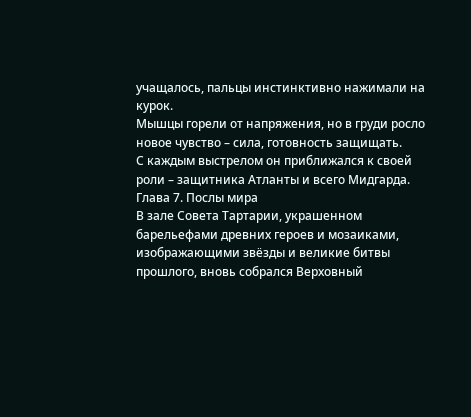учащалось, пальцы инстинктивно нажимали на курок.
Мышцы горели от напряжения, но в груди росло новое чувство – сила, готовность защищать.
С каждым выстрелом он приближался к своей роли – защитника Атланты и всего Мидгарда.
Глава 7. Послы мира
В зале Совета Тартарии, украшенном барельефами древних героев и мозаиками, изображающими звёзды и великие битвы прошлого, вновь собрался Верховный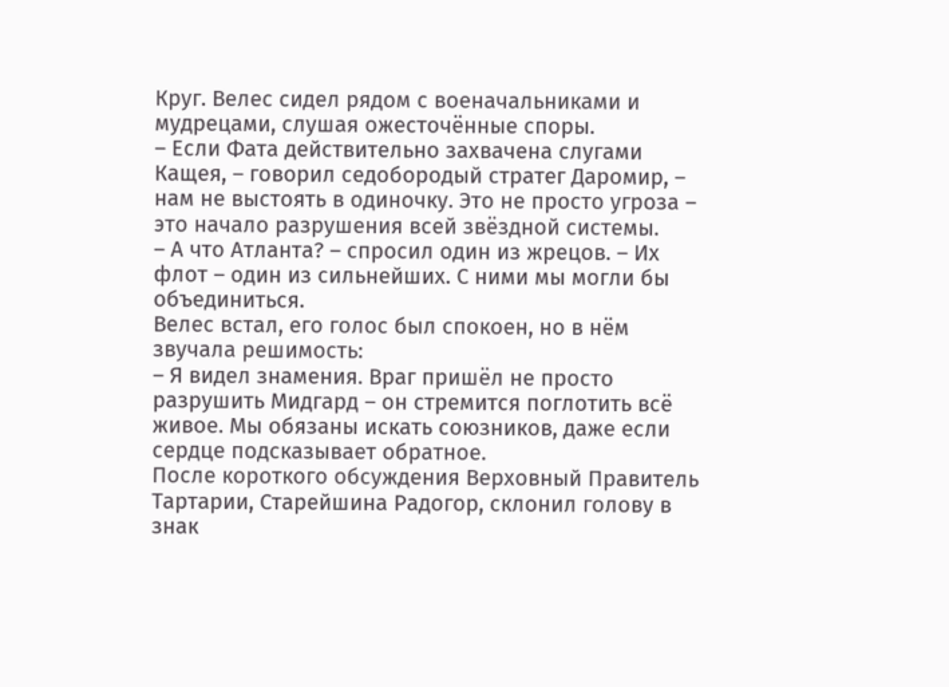Круг. Велес сидел рядом с военачальниками и мудрецами, слушая ожесточённые споры.
– Если Фата действительно захвачена слугами Кащея, – говорил седобородый стратег Даромир, – нам не выстоять в одиночку. Это не просто угроза – это начало разрушения всей звёздной системы.
– А что Атланта? – спросил один из жрецов. – Их флот – один из сильнейших. С ними мы могли бы объединиться.
Велес встал, его голос был спокоен, но в нём звучала решимость:
– Я видел знамения. Враг пришёл не просто разрушить Мидгард – он стремится поглотить всё живое. Мы обязаны искать союзников, даже если сердце подсказывает обратное.
После короткого обсуждения Верховный Правитель Тартарии, Старейшина Радогор, склонил голову в знак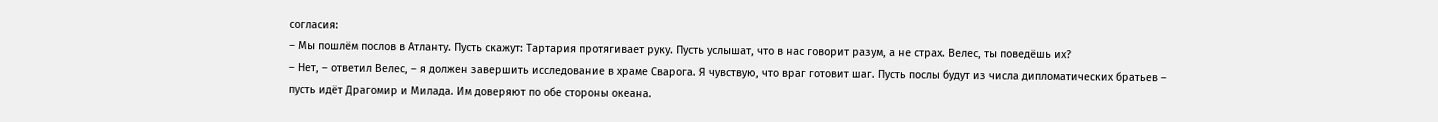согласия:
– Мы пошлём послов в Атланту. Пусть скажут: Тартария протягивает руку. Пусть услышат, что в нас говорит разум, а не страх. Велес, ты поведёшь их?
– Нет, – ответил Велес, – я должен завершить исследование в храме Сварога. Я чувствую, что враг готовит шаг. Пусть послы будут из числа дипломатических братьев – пусть идёт Драгомир и Милада. Им доверяют по обе стороны океана.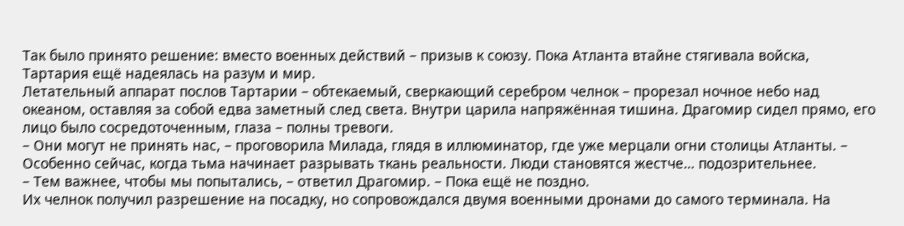Так было принято решение: вместо военных действий – призыв к союзу. Пока Атланта втайне стягивала войска, Тартария ещё надеялась на разум и мир.
Летательный аппарат послов Тартарии – обтекаемый, сверкающий серебром челнок – прорезал ночное небо над океаном, оставляя за собой едва заметный след света. Внутри царила напряжённая тишина. Драгомир сидел прямо, его лицо было сосредоточенным, глаза – полны тревоги.
– Они могут не принять нас, – проговорила Милада, глядя в иллюминатор, где уже мерцали огни столицы Атланты. – Особенно сейчас, когда тьма начинает разрывать ткань реальности. Люди становятся жестче… подозрительнее.
– Тем важнее, чтобы мы попытались, – ответил Драгомир. – Пока ещё не поздно.
Их челнок получил разрешение на посадку, но сопровождался двумя военными дронами до самого терминала. На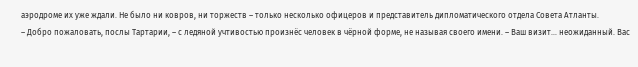аэродроме их уже ждали. Не было ни ковров, ни торжеств – только несколько офицеров и представитель дипломатического отдела Совета Атланты.
– Добро пожаловать, послы Тартарии, – с ледяной учтивостью произнёс человек в чёрной форме, не называя своего имени. – Ваш визит… неожиданный. Вас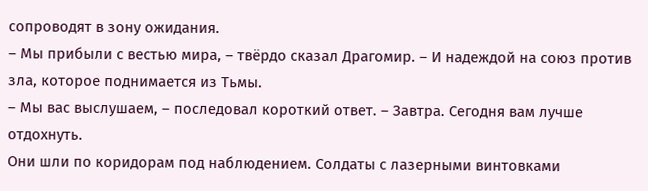сопроводят в зону ожидания.
– Мы прибыли с вестью мира, – твёрдо сказал Драгомир. – И надеждой на союз против зла, которое поднимается из Тьмы.
– Мы вас выслушаем, – последовал короткий ответ. – Завтра. Сегодня вам лучше отдохнуть.
Они шли по коридорам под наблюдением. Солдаты с лазерными винтовками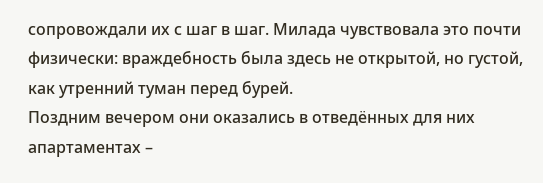сопровождали их с шаг в шаг. Милада чувствовала это почти физически: враждебность была здесь не открытой, но густой, как утренний туман перед бурей.
Поздним вечером они оказались в отведённых для них апартаментах –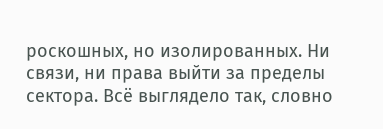роскошных, но изолированных. Ни связи, ни права выйти за пределы сектора. Всё выглядело так, словно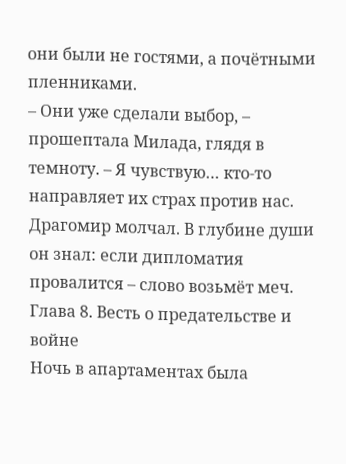они были не гостями, а почётными пленниками.
– Они уже сделали выбор, – прошептала Милада, глядя в темноту. – Я чувствую… кто-то направляет их страх против нас.
Драгомир молчал. В глубине души он знал: если дипломатия провалится – слово возьмёт меч.
Глава 8. Весть о предательстве и войне
Ночь в апартаментах была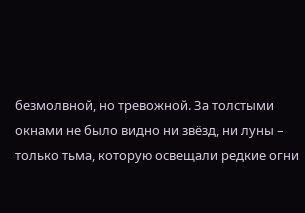безмолвной, но тревожной. За толстыми окнами не было видно ни звёзд, ни луны – только тьма, которую освещали редкие огни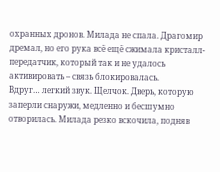охранных дронов. Милада не спала. Драгомир дремал, но его рука всё ещё сжимала кристалл-передатчик, который так и не удалось активировать – связь блокировалась.
Вдруг… легкий звук. Щелчок. Дверь, которую заперли снаружи, медленно и бесшумно отворилась. Милада резко вскочила, подняв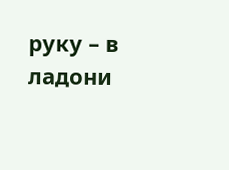руку – в ладони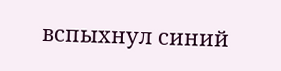вспыхнул синий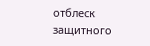отблеск защитного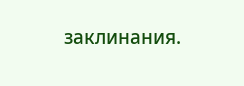заклинания.